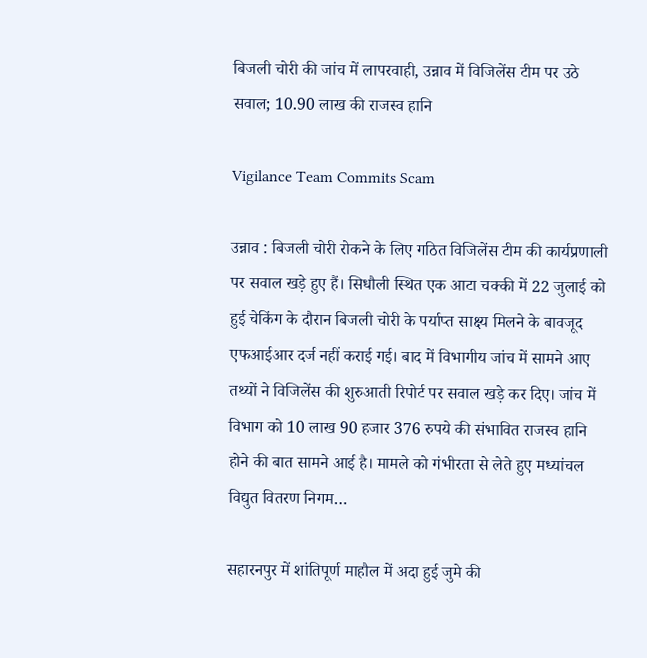बिजली चोरी की जांच में लापरवाही, उन्नाव में विजिलेंस टीम पर उठे सवाल; 10.90 लाख की राजस्व हानि

Vigilance Team Commits Scam

उन्नाव : बिजली चोरी रोकने के लिए गठित विजिलेंस टीम की कार्यप्रणाली पर सवाल खड़े हुए हैं। सिधौली स्थित एक आटा चक्की में 22 जुलाई को हुई चेकिंग के दौरान बिजली चोरी के पर्याप्त साक्ष्य मिलने के बावजूद एफआईआर दर्ज नहीं कराई गई। बाद में विभागीय जांच में सामने आए तथ्यों ने विजिलेंस की शुरुआती रिपोर्ट पर सवाल खड़े कर दिए। जांच में विभाग को 10 लाख 90 हजार 376 रुपये की संभावित राजस्व हानि होने की बात सामने आई है। मामले को गंभीरता से लेते हुए मध्यांचल विद्युत वितरण निगम…

सहारनपुर में शांतिपूर्ण माहौल में अदा हुई जुमे की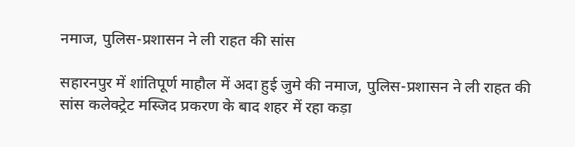नमाज, पुलिस-प्रशासन ने ली राहत की सांस

सहारनपुर में शांतिपूर्ण माहौल में अदा हुई जुमे की नमाज, पुलिस-प्रशासन ने ली राहत की सांस कलेक्ट्रेट मस्जिद प्रकरण के बाद शहर में रहा कड़ा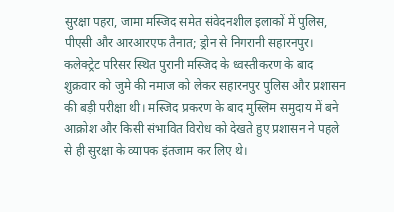सुरक्षा पहरा, जामा मस्जिद समेत संवेदनशील इलाकों में पुलिस, पीएसी और आरआरएफ तैनात; ड्रोन से निगरानी सहारनपुर। कलेक्ट्रेट परिसर स्थित पुरानी मस्जिद के ध्वस्तीकरण के बाद शुक्रवार को जुमे की नमाज को लेकर सहारनपुर पुलिस और प्रशासन की बड़ी परीक्षा थी। मस्जिद प्रकरण के बाद मुस्लिम समुदाय में बने आक्रोश और किसी संभावित विरोध को देखते हुए प्रशासन ने पहले से ही सुरक्षा के व्यापक इंतजाम कर लिए थे।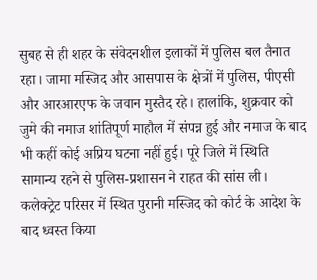सुबह से ही शहर के संवेदनशील इलाकों में पुलिस बल तैनात रहा। जामा मस्जिद और आसपास के क्षेत्रों में पुलिस, पीएसी और आरआरएफ के जवान मुस्तैद रहे। हालांकि, शुक्रवार को जुमे की नमाज शांतिपूर्ण माहौल में संपन्न हुई और नमाज के बाद भी कहीं कोई अप्रिय घटना नहीं हुई। पूरे जिले में स्थिति सामान्य रहने से पुलिस-प्रशासन ने राहत की सांस ली। कलेक्ट्रेट परिसर में स्थित पुरानी मस्जिद को कोर्ट के आदेश के बाद ध्वस्त किया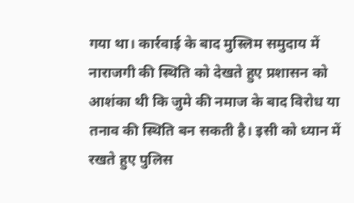गया था। कार्रवाई के बाद मुस्लिम समुदाय में नाराजगी की स्थिति को देखते हुए प्रशासन को आशंका थी कि जुमे की नमाज के बाद विरोध या तनाव की स्थिति बन सकती है। इसी को ध्यान में रखते हुए पुलिस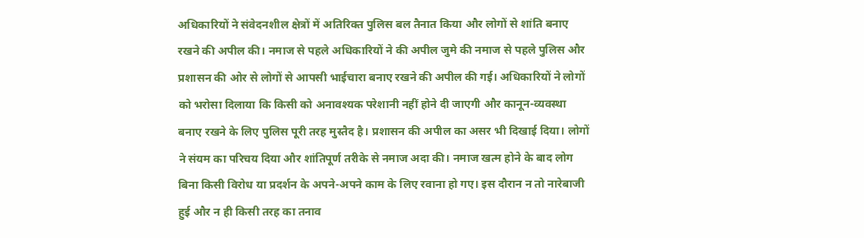अधिकारियों ने संवेदनशील क्षेत्रों में अतिरिक्त पुलिस बल तैनात किया और लोगों से शांति बनाए रखने की अपील की। नमाज से पहले अधिकारियों ने की अपील जुमे की नमाज से पहले पुलिस और प्रशासन की ओर से लोगों से आपसी भाईचारा बनाए रखने की अपील की गई। अधिकारियों ने लोगों को भरोसा दिलाया कि किसी को अनावश्यक परेशानी नहीं होने दी जाएगी और कानून-व्यवस्था बनाए रखने के लिए पुलिस पूरी तरह मुस्तैद है। प्रशासन की अपील का असर भी दिखाई दिया। लोगों ने संयम का परिचय दिया और शांतिपूर्ण तरीके से नमाज अदा की। नमाज खत्म होने के बाद लोग बिना किसी विरोध या प्रदर्शन के अपने-अपने काम के लिए रवाना हो गए। इस दौरान न तो नारेबाजी हुई और न ही किसी तरह का तनाव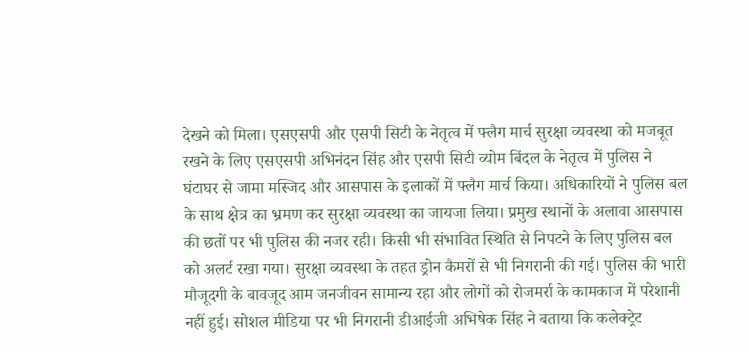देखने को मिला। एसएसपी और एसपी सिटी के नेतृत्व में फ्लैग मार्च सुरक्षा व्यवस्था को मजबूत रखने के लिए एसएसपी अभिनंदन सिंह और एसपी सिटी व्योम बिंदल के नेतृत्व में पुलिस ने घंटाघर से जामा मस्जिद और आसपास के इलाकों में फ्लैग मार्च किया। अधिकारियों ने पुलिस बल के साथ क्षेत्र का भ्रमण कर सुरक्षा व्यवस्था का जायजा लिया। प्रमुख स्थानों के अलावा आसपास की छतों पर भी पुलिस की नजर रही। किसी भी संभावित स्थिति से निपटने के लिए पुलिस बल को अलर्ट रखा गया। सुरक्षा व्यवस्था के तहत ड्रोन कैमरों से भी निगरानी की गई। पुलिस की भारी मौजूदगी के बावजूद आम जनजीवन सामान्य रहा और लोगों को रोजमर्रा के कामकाज में परेशानी नहीं हुई। सोशल मीडिया पर भी निगरानी डीआईजी अभिषेक सिंह ने बताया कि कलेक्ट्रेट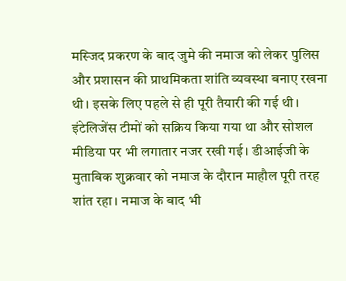मस्जिद प्रकरण के बाद जुमे की नमाज को लेकर पुलिस और प्रशासन की प्राथमिकता शांति व्यवस्था बनाए रखना थी। इसके लिए पहले से ही पूरी तैयारी की गई थी। इंटेलिजेंस टीमों को सक्रिय किया गया था और सोशल मीडिया पर भी लगातार नजर रखी गई। डीआईजी के मुताबिक शुक्रवार को नमाज के दौरान माहौल पूरी तरह शांत रहा। नमाज के बाद भी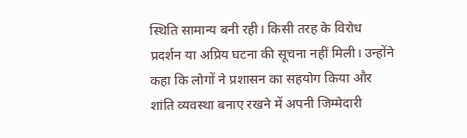स्थिति सामान्य बनी रही। किसी तरह के विरोध प्रदर्शन या अप्रिय घटना की सूचना नहीं मिली। उन्होंने कहा कि लोगों ने प्रशासन का सहयोग किया और शांति व्यवस्था बनाए रखने में अपनी जिम्मेदारी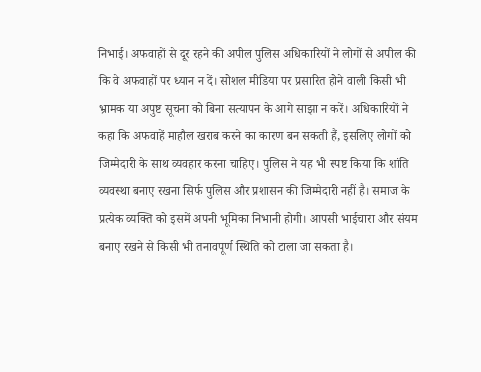निभाई। अफवाहों से दूर रहने की अपील पुलिस अधिकारियों ने लोगों से अपील की कि वे अफवाहों पर ध्यान न दें। सोशल मीडिया पर प्रसारित होने वाली किसी भी भ्रामक या अपुष्ट सूचना को बिना सत्यापन के आगे साझा न करें। अधिकारियों ने कहा कि अफवाहें माहौल खराब करने का कारण बन सकती हैं, इसलिए लोगों को जिम्मेदारी के साथ व्यवहार करना चाहिए। पुलिस ने यह भी स्पष्ट किया कि शांति व्यवस्था बनाए रखना सिर्फ पुलिस और प्रशासन की जिम्मेदारी नहीं है। समाज के प्रत्येक व्यक्ति को इसमें अपनी भूमिका निभानी होगी। आपसी भाईचारा और संयम बनाए रखने से किसी भी तनावपूर्ण स्थिति को टाला जा सकता है।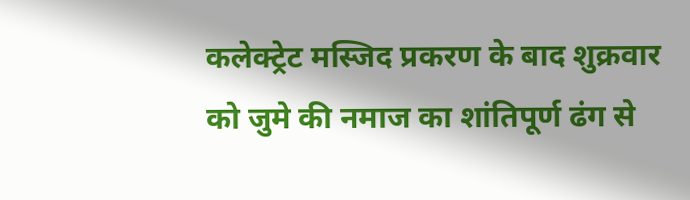कलेक्ट्रेट मस्जिद प्रकरण के बाद शुक्रवार को जुमे की नमाज का शांतिपूर्ण ढंग से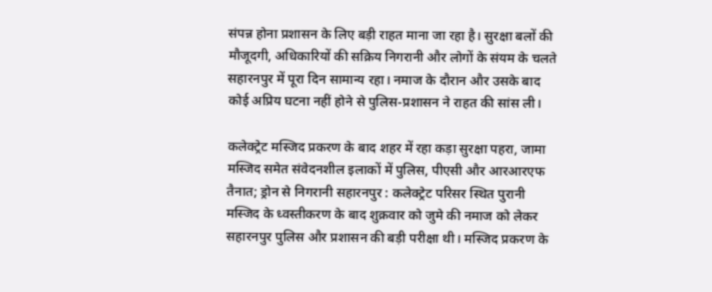संपन्न होना प्रशासन के लिए बड़ी राहत माना जा रहा है। सुरक्षा बलों की मौजूदगी, अधिकारियों की सक्रिय निगरानी और लोगों के संयम के चलते सहारनपुर में पूरा दिन सामान्य रहा। नमाज के दौरान और उसके बाद कोई अप्रिय घटना नहीं होने से पुलिस-प्रशासन ने राहत की सांस ली।

कलेक्ट्रेट मस्जिद प्रकरण के बाद शहर में रहा कड़ा सुरक्षा पहरा, जामा मस्जिद समेत संवेदनशील इलाकों में पुलिस, पीएसी और आरआरएफ तैनात; ड्रोन से निगरानी सहारनपुर : कलेक्ट्रेट परिसर स्थित पुरानी मस्जिद के ध्वस्तीकरण के बाद शुक्रवार को जुमे की नमाज को लेकर सहारनपुर पुलिस और प्रशासन की बड़ी परीक्षा थी। मस्जिद प्रकरण के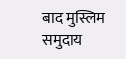बाद मुस्लिम समुदाय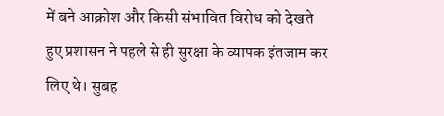में बने आक्रोश और किसी संभावित विरोध को देखते हुए प्रशासन ने पहले से ही सुरक्षा के व्यापक इंतजाम कर लिए थे। सुबह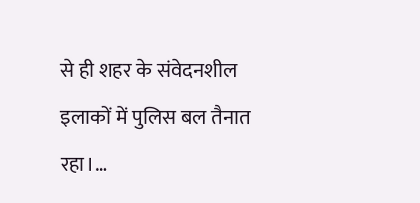से ही शहर के संवेदनशील इलाकों में पुलिस बल तैनात रहा।…